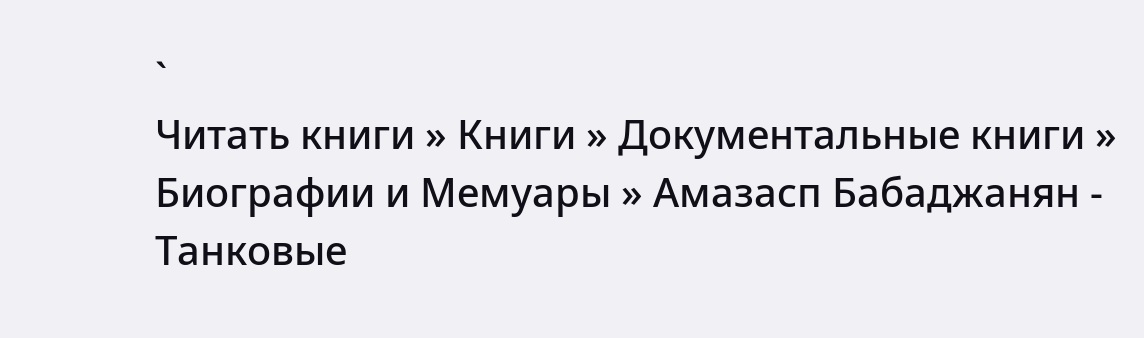`
Читать книги » Книги » Документальные книги » Биографии и Мемуары » Амазасп Бабаджанян - Танковые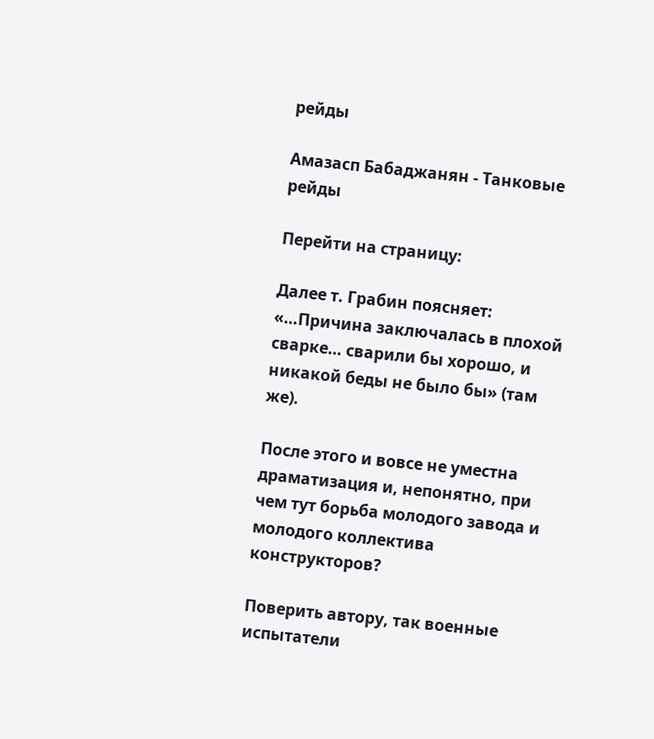рейды

Амазасп Бабаджанян - Танковые рейды

Перейти на страницу:

Далее т. Грабин поясняет: «…Причина заключалась в плохой сварке… сварили бы хорошо, и никакой беды не было бы» (там же).

После этого и вовсе не уместна драматизация и, непонятно, при чем тут борьба молодого завода и молодого коллектива конструкторов?

Поверить автору, так военные испытатели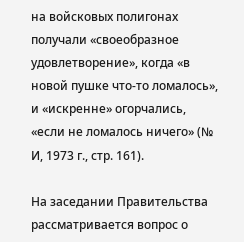на войсковых полигонах получали «своеобразное удовлетворение», когда «в новой пушке что-то ломалось», и «искренне» огорчались, «если не ломалось ничего» (№ И, 1973 г., стр. 161).

На заседании Правительства рассматривается вопрос о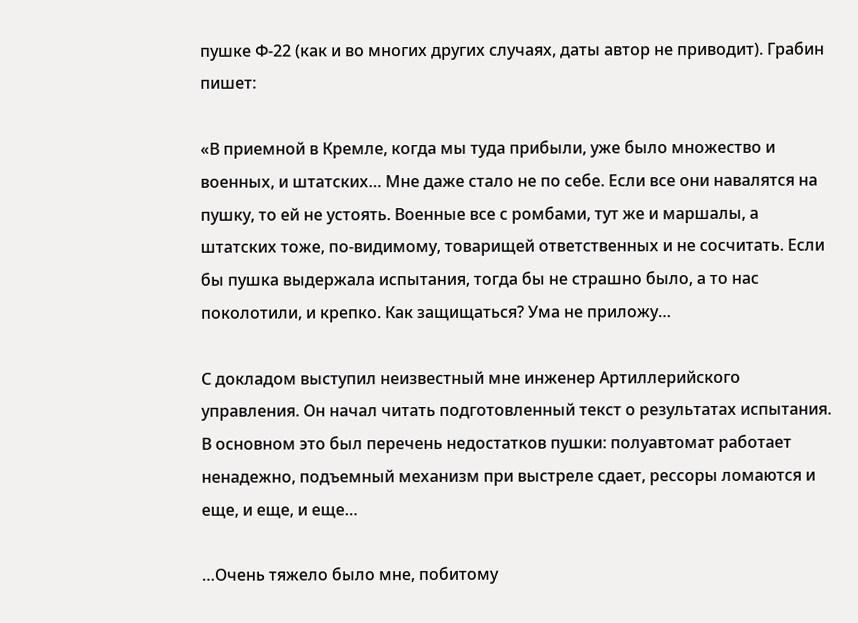пушке Ф-22 (как и во многих других случаях, даты автор не приводит). Грабин пишет:

«В приемной в Кремле, когда мы туда прибыли, уже было множество и военных, и штатских… Мне даже стало не по себе. Если все они навалятся на пушку, то ей не устоять. Военные все с ромбами, тут же и маршалы, а штатских тоже, по-видимому, товарищей ответственных и не сосчитать. Если бы пушка выдержала испытания, тогда бы не страшно было, а то нас поколотили, и крепко. Как защищаться? Ума не приложу…

С докладом выступил неизвестный мне инженер Артиллерийского управления. Он начал читать подготовленный текст о результатах испытания. В основном это был перечень недостатков пушки: полуавтомат работает ненадежно, подъемный механизм при выстреле сдает, рессоры ломаются и еще, и еще, и еще…

…Очень тяжело было мне, побитому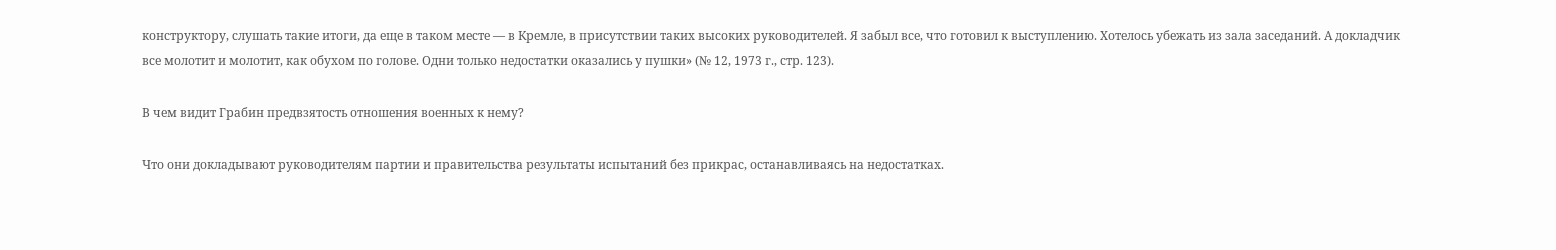конструктору, слушать такие итоги, да еще в таком месте — в Кремле, в присутствии таких высоких руководителей. Я забыл все, что готовил к выступлению. Хотелось убежать из зала заседаний. А докладчик все молотит и молотит, как обухом по голове. Одни только недостатки оказались у пушки» (№ 12, 1973 г., стр. 123).

В чем видит Грабин предвзятость отношения военных к нему?

Что они докладывают руководителям партии и правительства результаты испытаний без прикрас, останавливаясь на недостатках.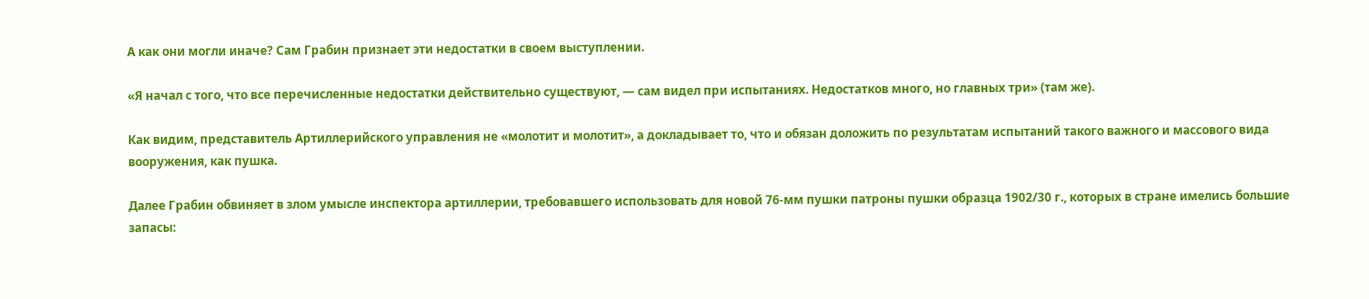А как они могли иначе? Сам Грабин признает эти недостатки в своем выступлении.

«Я начал с того, что все перечисленные недостатки действительно существуют, — сам видел при испытаниях. Недостатков много, но главных три» (там же).

Как видим, представитель Артиллерийского управления не «молотит и молотит», а докладывает то, что и обязан доложить по результатам испытаний такого важного и массового вида вооружения, как пушка.

Далее Грабин обвиняет в злом умысле инспектора артиллерии, требовавшего использовать для новой 76-мм пушки патроны пушки образца 1902/30 г., которых в стране имелись большие запасы: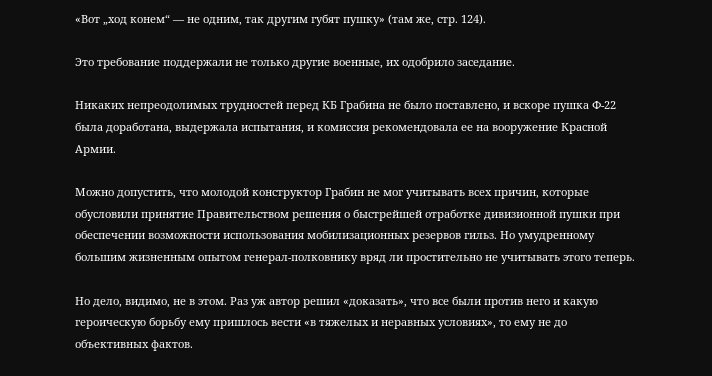«Вот „ход конем“ — не одним, так другим губят пушку» (там же, стр. 124).

Это требование поддержали не только другие военные, их одобрило заседание.

Никаких непреодолимых трудностей перед КБ Грабина не было поставлено, и вскоре пушка Ф-22 была доработана, выдержала испытания, и комиссия рекомендовала ее на вооружение Красной Армии.

Можно допустить, что молодой конструктор Грабин не мог учитывать всех причин, которые обусловили принятие Правительством решения о быстрейшей отработке дивизионной пушки при обеспечении возможности использования мобилизационных резервов гильз. Но умудренному большим жизненным опытом генерал-полковнику вряд ли простительно не учитывать этого теперь.

Но дело, видимо, не в этом. Раз уж автор решил «доказать», что все были против него и какую героическую борьбу ему пришлось вести «в тяжелых и неравных условиях», то ему не до объективных фактов.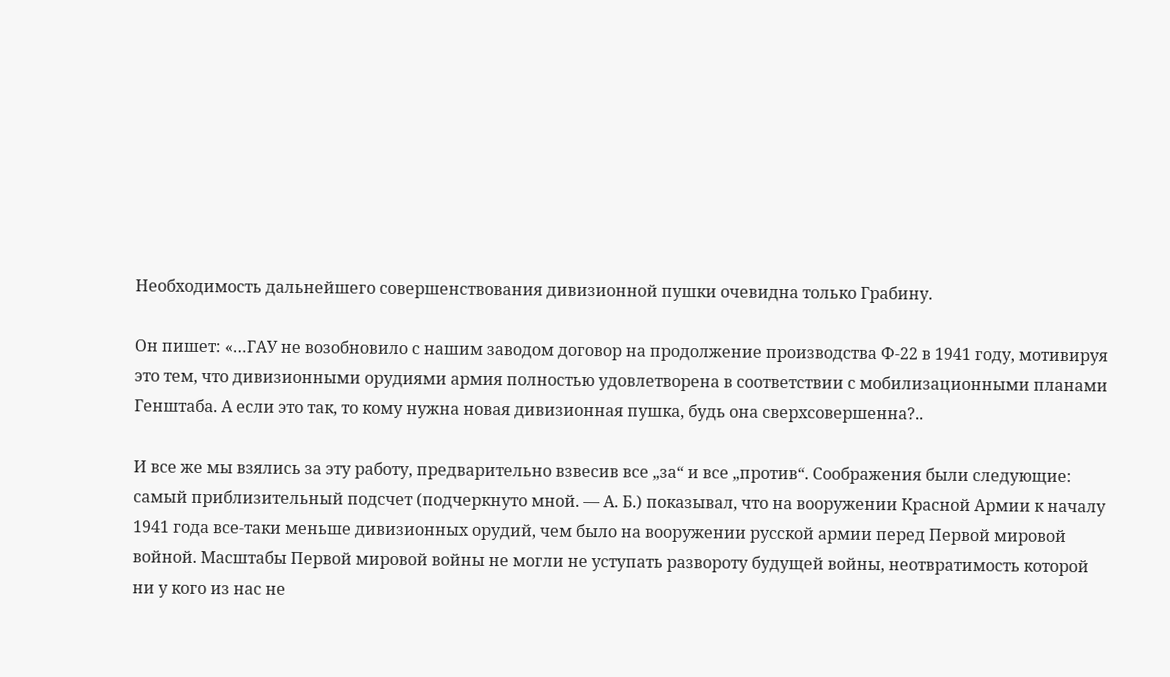Необходимость дальнейшего совершенствования дивизионной пушки очевидна только Грабину.

Он пишет: «…ГАУ не возобновило с нашим заводом договор на продолжение производства Ф-22 в 1941 году, мотивируя это тем, что дивизионными орудиями армия полностью удовлетворена в соответствии с мобилизационными планами Генштаба. А если это так, то кому нужна новая дивизионная пушка, будь она сверхсовершенна?..

И все же мы взялись за эту работу, предварительно взвесив все „за“ и все „против“. Соображения были следующие: самый приблизительный подсчет (подчеркнуто мной. — А. Б.) показывал, что на вооружении Красной Армии к началу 1941 года все-таки меньше дивизионных орудий, чем было на вооружении русской армии перед Первой мировой войной. Масштабы Первой мировой войны не могли не уступать развороту будущей войны, неотвратимость которой ни у кого из нас не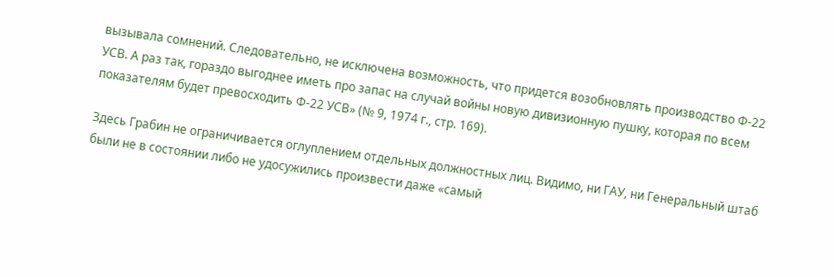вызывала сомнений. Следовательно, не исключена возможность, что придется возобновлять производство Ф-22 УСВ. А раз так, гораздо выгоднее иметь про запас на случай войны новую дивизионную пушку, которая по всем показателям будет превосходить Ф-22 УСВ» (№ 9, 1974 г., стр. 169).

Здесь Грабин не ограничивается оглуплением отдельных должностных лиц. Видимо, ни ГАУ, ни Генеральный штаб были не в состоянии либо не удосужились произвести даже «самый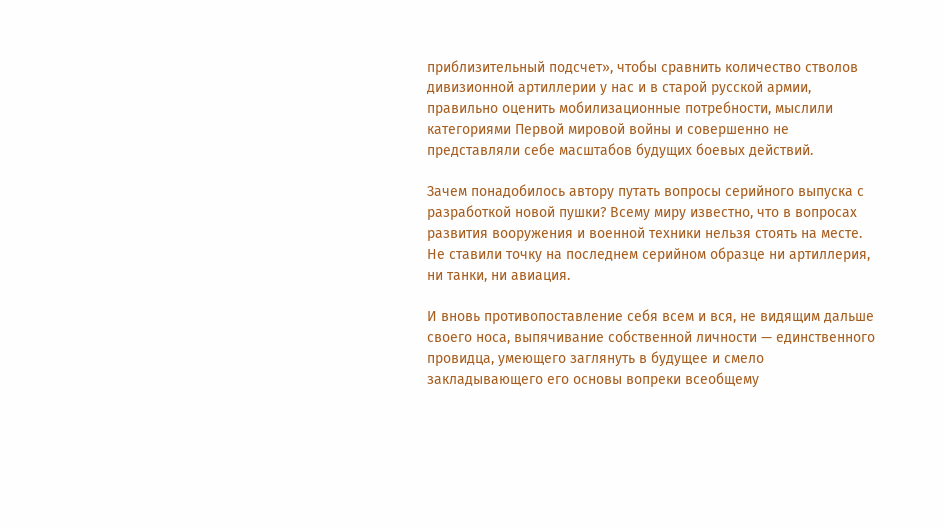приблизительный подсчет», чтобы сравнить количество стволов дивизионной артиллерии у нас и в старой русской армии, правильно оценить мобилизационные потребности, мыслили категориями Первой мировой войны и совершенно не представляли себе масштабов будущих боевых действий.

Зачем понадобилось автору путать вопросы серийного выпуска с разработкой новой пушки? Всему миру известно, что в вопросах развития вооружения и военной техники нельзя стоять на месте. Не ставили точку на последнем серийном образце ни артиллерия, ни танки, ни авиация.

И вновь противопоставление себя всем и вся, не видящим дальше своего носа, выпячивание собственной личности — единственного провидца, умеющего заглянуть в будущее и смело закладывающего его основы вопреки всеобщему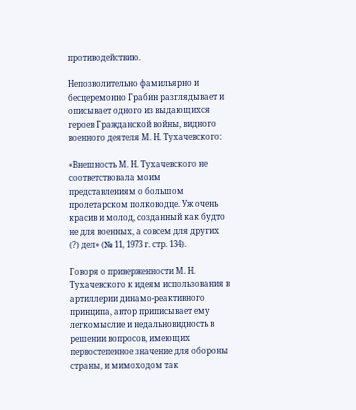противодействию.

Непозволительно фамильярно и бесцеремонно Грабин разглядывает и описывает одного из выдающихся героев Гражданской войны, видного военного деятеля М. Н. Тухачевского:

«Внешность М. Н. Тухачевского не соответствовала моим представлениям о большом пролетарском полководце. Уж очень красив и молод, созданный как будто не для военных, а совсем для других (?) дел» (№ 11, 1973 г. стр. 134).

Говоря о приверженности М. Н. Тухачевского к идеям использования в артиллерии динамо-реактивного принципа, автор приписывает ему легкомыслие и недальновидность в решении вопросов, имеющих первостепенное значение для обороны страны, и мимоходом так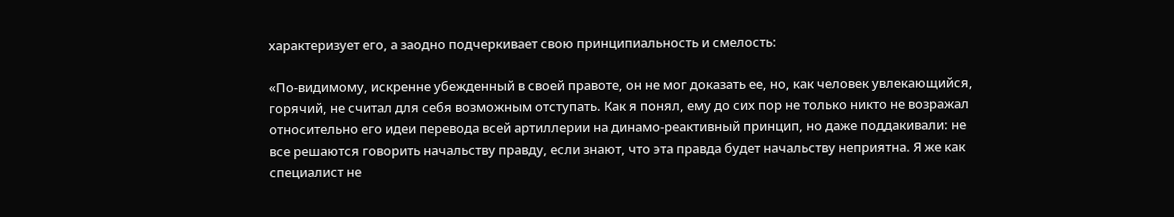характеризует его, а заодно подчеркивает свою принципиальность и смелость:

«По-видимому, искренне убежденный в своей правоте, он не мог доказать ее, но, как человек увлекающийся, горячий, не считал для себя возможным отступать. Как я понял, ему до сих пор не только никто не возражал относительно его идеи перевода всей артиллерии на динамо-реактивный принцип, но даже поддакивали: не все решаются говорить начальству правду, если знают, что эта правда будет начальству неприятна. Я же как специалист не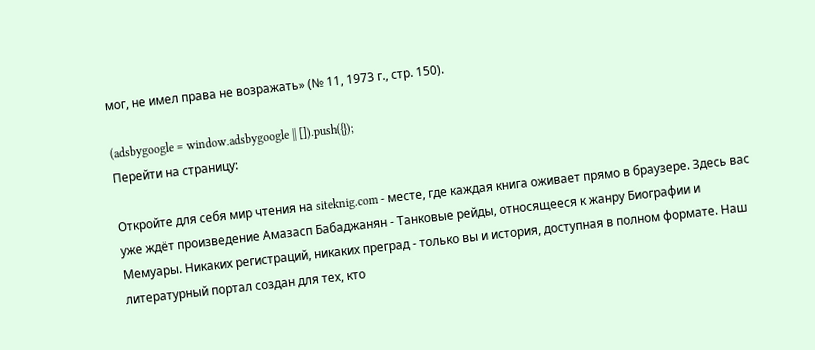мог, не имел права не возражать» (№ 11, 1973 г., стр. 150).

(adsbygoogle = window.adsbygoogle || []).push({});
Перейти на страницу:

Откройте для себя мир чтения на siteknig.com - месте, где каждая книга оживает прямо в браузере. Здесь вас уже ждёт произведение Амазасп Бабаджанян - Танковые рейды, относящееся к жанру Биографии и Мемуары. Никаких регистраций, никаких преград - только вы и история, доступная в полном формате. Наш литературный портал создан для тех, кто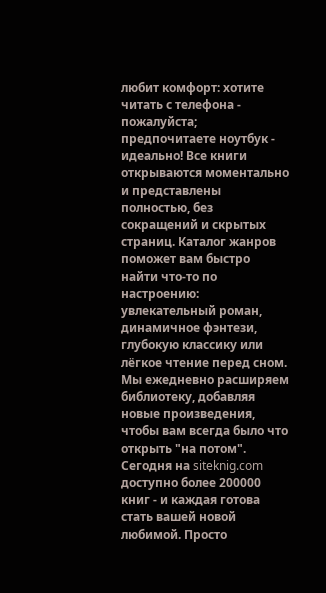любит комфорт: хотите читать с телефона - пожалуйста; предпочитаете ноутбук - идеально! Все книги открываются моментально и представлены полностью, без сокращений и скрытых страниц. Каталог жанров поможет вам быстро найти что-то по настроению: увлекательный роман, динамичное фэнтези, глубокую классику или лёгкое чтение перед сном. Мы ежедневно расширяем библиотеку, добавляя новые произведения, чтобы вам всегда было что открыть "на потом". Сегодня на siteknig.com доступно более 200000 книг - и каждая готова стать вашей новой любимой. Просто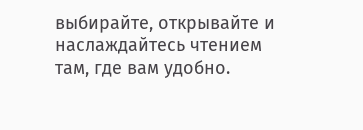выбирайте, открывайте и наслаждайтесь чтением там, где вам удобно.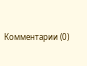Комментарии (0)